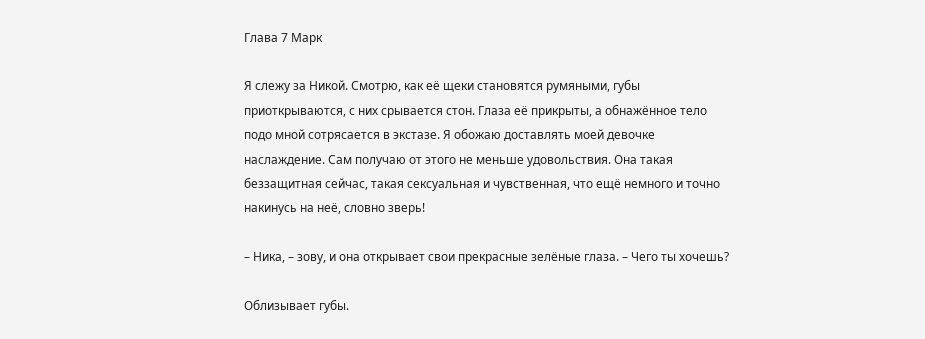Глава 7 Марк

Я слежу за Никой. Смотрю, как её щеки становятся румяными, губы приоткрываются, с них срывается стон. Глаза её прикрыты, а обнажённое тело подо мной сотрясается в экстазе. Я обожаю доставлять моей девочке наслаждение. Сам получаю от этого не меньше удовольствия. Она такая беззащитная сейчас, такая сексуальная и чувственная, что ещё немного и точно накинусь на неё, словно зверь!

– Ника, – зову, и она открывает свои прекрасные зелёные глаза. – Чего ты хочешь?

Облизывает губы.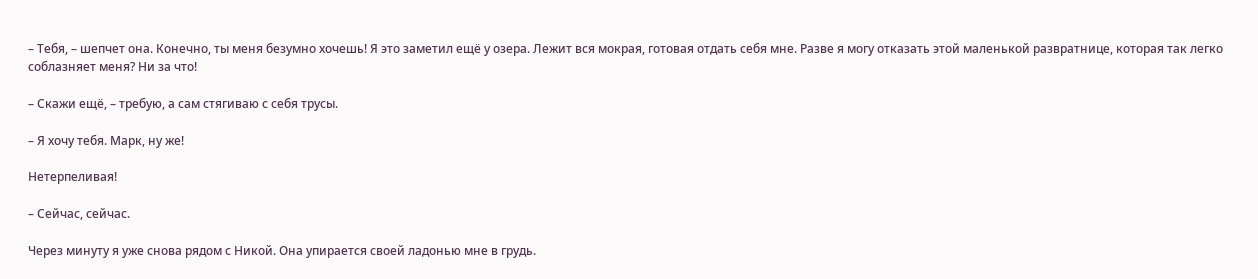– Тебя, – шепчет она. Конечно, ты меня безумно хочешь! Я это заметил ещё у озера. Лежит вся мокрая, готовая отдать себя мне. Разве я могу отказать этой маленькой развратнице, которая так легко соблазняет меня? Ни за что!

– Скажи ещё, – требую, а сам стягиваю с себя трусы.

– Я хочу тебя. Марк, ну же!

Нетерпеливая!

– Сейчас, сейчас.

Через минуту я уже снова рядом с Никой. Она упирается своей ладонью мне в грудь.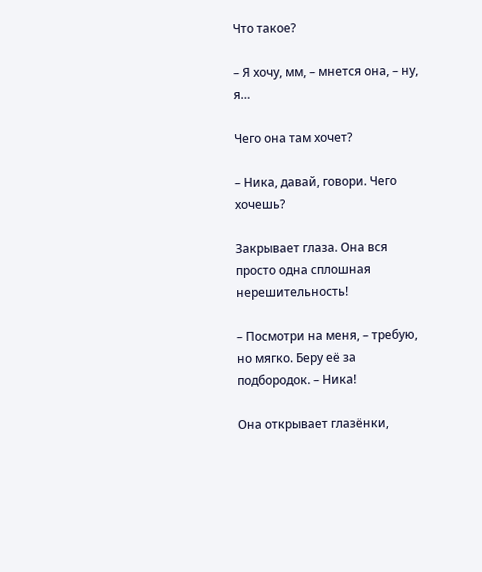Что такое?

– Я хочу, мм, – мнется она, – ну, я…

Чего она там хочет?

– Ника, давай, говори. Чего хочешь?

Закрывает глаза. Она вся просто одна сплошная нерешительность!

– Посмотри на меня, – требую, но мягко. Беру её за подбородок. – Ника!

Она открывает глазёнки,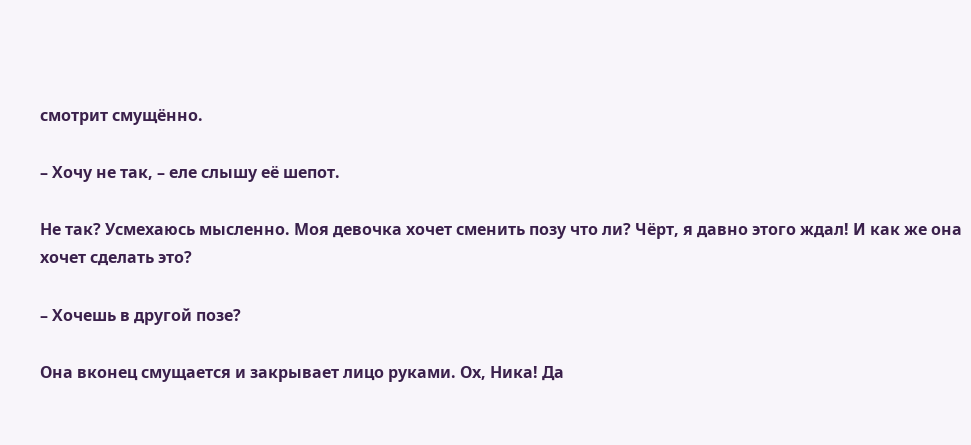смотрит смущённо.

– Хочу не так, – еле слышу её шепот.

Не так? Усмехаюсь мысленно. Моя девочка хочет сменить позу что ли? Чёрт, я давно этого ждал! И как же она хочет сделать это?

– Хочешь в другой позе?

Она вконец смущается и закрывает лицо руками. Ох, Ника! Да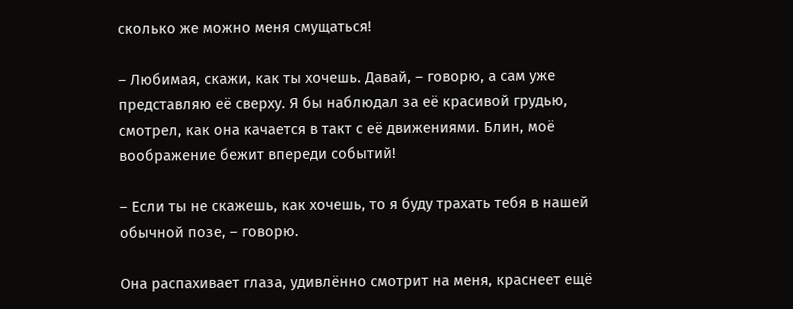сколько же можно меня смущаться!

– Любимая, скажи, как ты хочешь. Давай, – говорю, а сам уже представляю её сверху. Я бы наблюдал за её красивой грудью, смотрел, как она качается в такт с её движениями. Блин, моё воображение бежит впереди событий!

– Если ты не скажешь, как хочешь, то я буду трахать тебя в нашей обычной позе, – говорю.

Она распахивает глаза, удивлённо смотрит на меня, краснеет ещё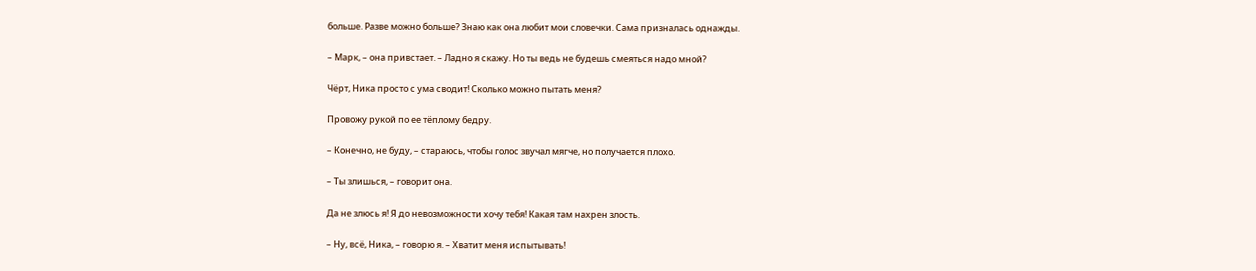больше. Разве можно больше? Знаю как она любит мои словечки. Сама призналась однажды.

– Марк, – она привстает. – Ладно я скажу. Но ты ведь не будешь смеяться надо мной?

Чёрт, Ника просто с ума сводит! Сколько можно пытать меня?

Провожу рукой по ее тёплому бедру.

– Конечно, не буду, – стараюсь, чтобы голос звучал мягче, но получается плохо.

– Ты злишься, – говорит она.

Да не злюсь я! Я до невозможности хочу тебя! Какая там нахрен злость.

– Ну, всё, Ника, – говорю я. – Хватит меня испытывать!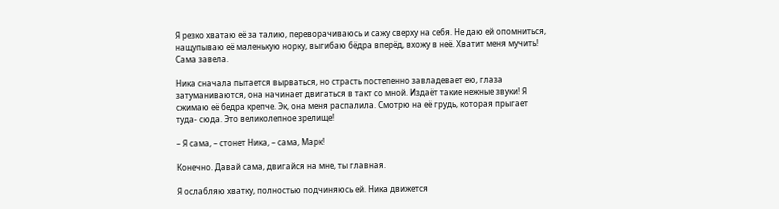Я резко хватаю её за талию, переворачиваюсь и сажу сверху на себя. Не даю ей опомниться, нащупываю её маленькую норку, выгибаю бёдра вперёд, вхожу в неё. Хватит меня мучить! Сама завела.

Ника сначала пытается вырваться, но страсть постепенно завладевает ею, глаза затуманиваются, она начинает двигаться в такт со мной. Издаёт такие нежные звуки! Я сжимаю её бедра крепче. Эк, она меня распалила. Смотрю на её грудь, которая прыгает туда- сюда. Это великолепное зрелище!

– Я сама, – стонет Ника, – сама, Марк!

Конечно. Давай сама, двигайся на мне, ты главная.

Я ослабляю хватку, полностью подчиняюсь ей. Ника движется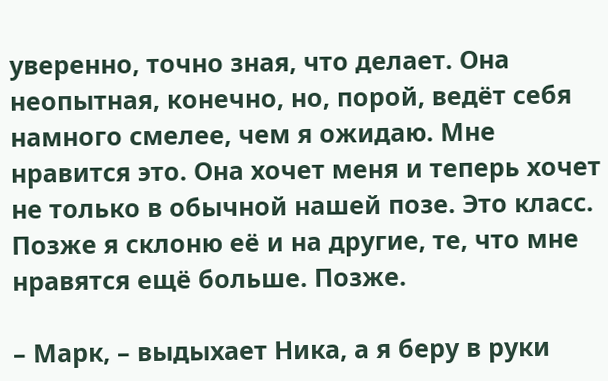уверенно, точно зная, что делает. Она неопытная, конечно, но, порой, ведёт себя намного смелее, чем я ожидаю. Мне нравится это. Она хочет меня и теперь хочет не только в обычной нашей позе. Это класс. Позже я склоню её и на другие, те, что мне нравятся ещё больше. Позже.

– Марк, – выдыхает Ника, а я беру в руки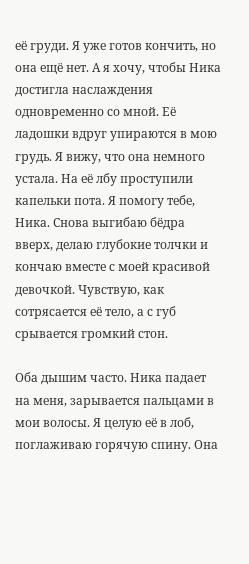её груди. Я уже готов кончить, но она ещё нет. А я хочу, чтобы Ника достигла наслаждения одновременно со мной. Её ладошки вдруг упираются в мою грудь. Я вижу, что она немного устала. На её лбу проступили капельки пота. Я помогу тебе, Ника. Снова выгибаю бёдра вверх, делаю глубокие толчки и кончаю вместе с моей красивой девочкой. Чувствую, как сотрясается её тело, а с губ срывается громкий стон.

Оба дышим часто. Ника падает на меня, зарывается пальцами в мои волосы. Я целую её в лоб, поглаживаю горячую спину. Она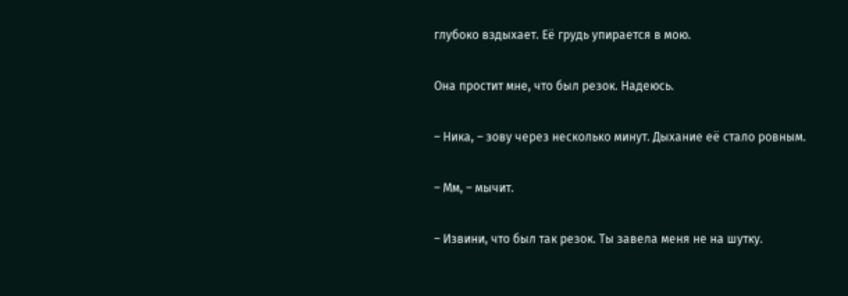глубоко вздыхает. Её грудь упирается в мою.

Она простит мне, что был резок. Надеюсь.

– Ника, – зову через несколько минут. Дыхание её стало ровным.

– Мм, – мычит.

– Извини, что был так резок. Ты завела меня не на шутку.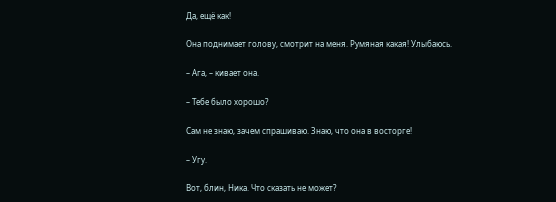Да, ещё как!

Она поднимает голову, смотрит на меня. Румяная какая! Улыбаюсь.

– Ага, – кивает она.

– Тебе было хорошо?

Сам не знаю, зачем спрашиваю. Знаю, что она в восторге!

– Угу.

Вот, блин, Ника. Что сказать не может?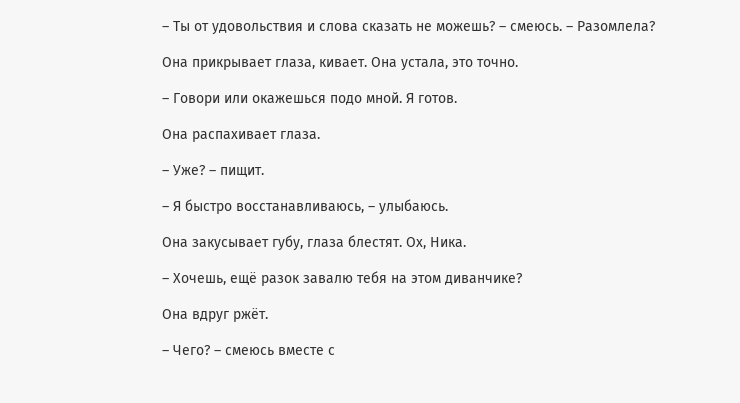– Ты от удовольствия и слова сказать не можешь? – смеюсь. – Разомлела?

Она прикрывает глаза, кивает. Она устала, это точно.

– Говори или окажешься подо мной. Я готов.

Она распахивает глаза.

– Уже? – пищит.

– Я быстро восстанавливаюсь, – улыбаюсь.

Она закусывает губу, глаза блестят. Ох, Ника.

– Хочешь, ещё разок завалю тебя на этом диванчике?

Она вдруг ржёт.

– Чего? – смеюсь вместе с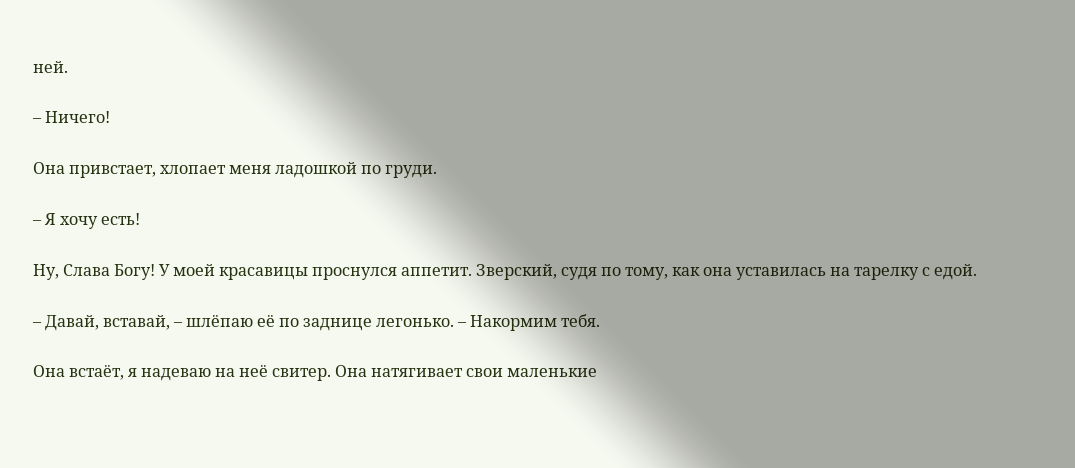ней.

– Ничего!

Она привстает, хлопает меня ладошкой по груди.

– Я хочу есть!

Ну, Слава Богу! У моей красавицы проснулся аппетит. Зверский, судя по тому, как она уставилась на тарелку с едой.

– Давай, вставай, – шлёпаю её по заднице легонько. – Накормим тебя.

Она встаёт, я надеваю на неё свитер. Она натягивает свои маленькие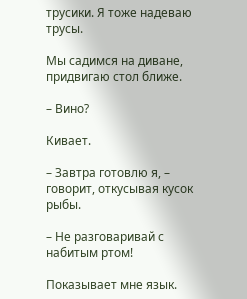трусики. Я тоже надеваю трусы.

Мы садимся на диване, придвигаю стол ближе.

– Вино?

Кивает.

– Завтра готовлю я, – говорит, откусывая кусок рыбы.

– Не разговаривай с набитым ртом!

Показывает мне язык.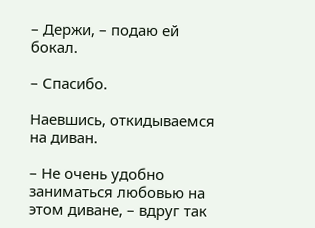– Держи, – подаю ей бокал.

– Спасибо.

Наевшись, откидываемся на диван.

– Не очень удобно заниматься любовью на этом диване, – вдруг так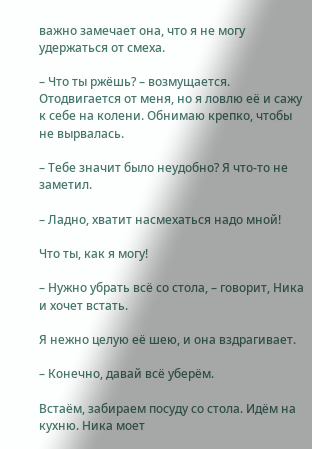важно замечает она, что я не могу удержаться от смеха.

– Что ты ржёшь? – возмущается. Отодвигается от меня, но я ловлю её и сажу к себе на колени. Обнимаю крепко, чтобы не вырвалась.

– Тебе значит было неудобно? Я что-то не заметил.

– Ладно, хватит насмехаться надо мной!

Что ты, как я могу!

– Нужно убрать всё со стола, – говорит, Ника и хочет встать.

Я нежно целую её шею, и она вздрагивает.

– Конечно, давай всё уберём.

Встаём, забираем посуду со стола. Идём на кухню. Ника моет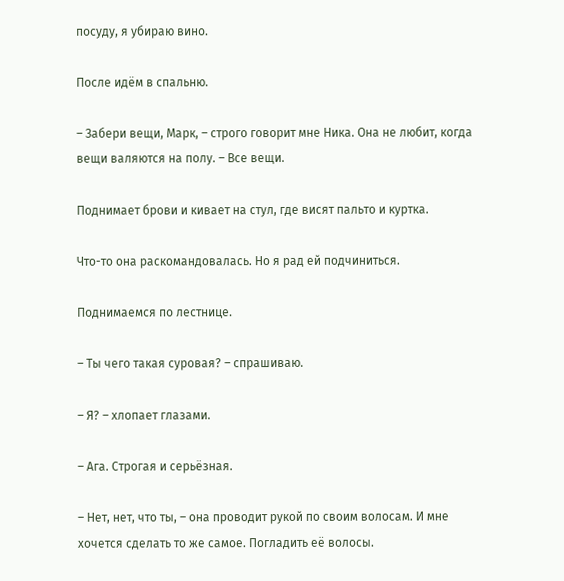посуду, я убираю вино.

После идём в спальню.

– Забери вещи, Марк, – строго говорит мне Ника. Она не любит, когда вещи валяются на полу. – Все вещи.

Поднимает брови и кивает на стул, где висят пальто и куртка.

Что-то она раскомандовалась. Но я рад ей подчиниться.

Поднимаемся по лестнице.

– Ты чего такая суровая? – спрашиваю.

– Я? – хлопает глазами.

– Ага. Строгая и серьёзная.

– Нет, нет, что ты, – она проводит рукой по своим волосам. И мне хочется сделать то же самое. Погладить её волосы.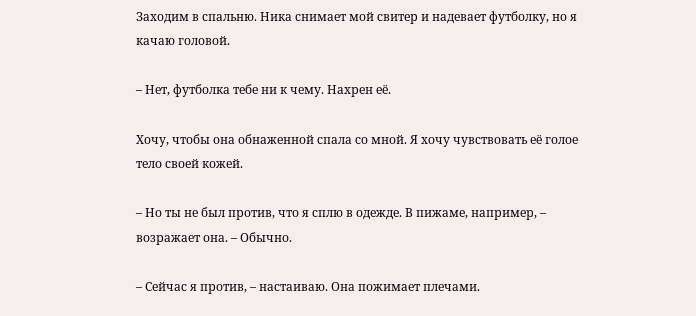Заходим в спальню. Ника снимает мой свитер и надевает футболку, но я качаю головой.

– Нет, футболка тебе ни к чему. Нахрен её.

Хочу, чтобы она обнаженной спала со мной. Я хочу чувствовать её голое тело своей кожей.

– Но ты не был против, что я сплю в одежде. В пижаме, например, – возражает она. – Обычно.

– Сейчас я против, – настаиваю. Она пожимает плечами.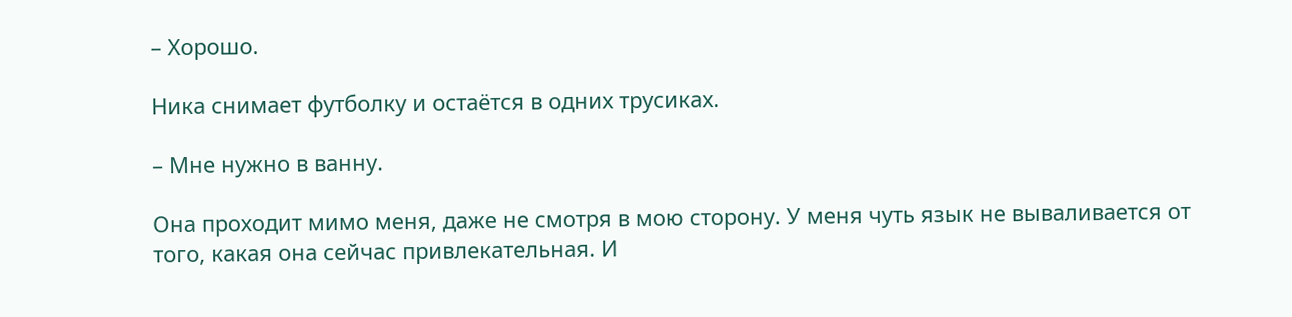– Хорошо.

Ника снимает футболку и остаётся в одних трусиках.

– Мне нужно в ванну.

Она проходит мимо меня, даже не смотря в мою сторону. У меня чуть язык не вываливается от того, какая она сейчас привлекательная. И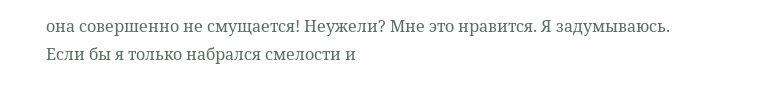она совершенно не смущается! Неужели? Мне это нравится. Я задумываюсь. Если бы я только набрался смелости и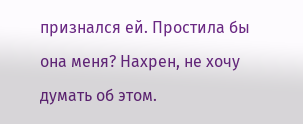признался ей. Простила бы она меня? Нахрен, не хочу думать об этом.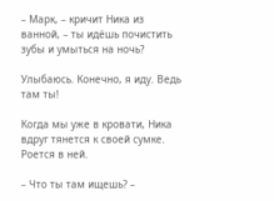– Марк, – кричит Ника из ванной, – ты идёшь почистить зубы и умыться на ночь?

Улыбаюсь. Конечно, я иду. Ведь там ты!

Когда мы уже в кровати, Ника вдруг тянется к своей сумке. Роется в ней.

– Что ты там ищешь? –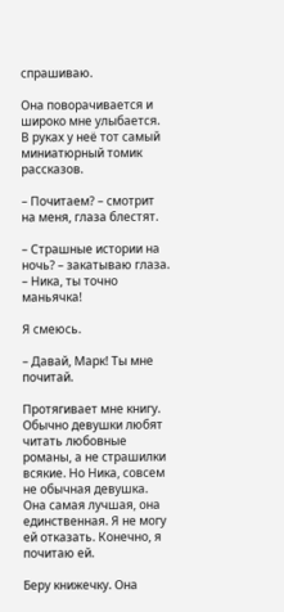спрашиваю.

Она поворачивается и широко мне улыбается. В руках у неё тот самый миниатюрный томик рассказов.

– Почитаем? – смотрит на меня, глаза блестят.

– Страшные истории на ночь? – закатываю глаза. – Ника, ты точно маньячка!

Я смеюсь.

– Давай, Марк! Ты мне почитай.

Протягивает мне книгу. Обычно девушки любят читать любовные романы, а не страшилки всякие. Но Ника, совсем не обычная девушка. Она самая лучшая, она единственная. Я не могу ей отказать. Конечно, я почитаю ей.

Беру книжечку. Она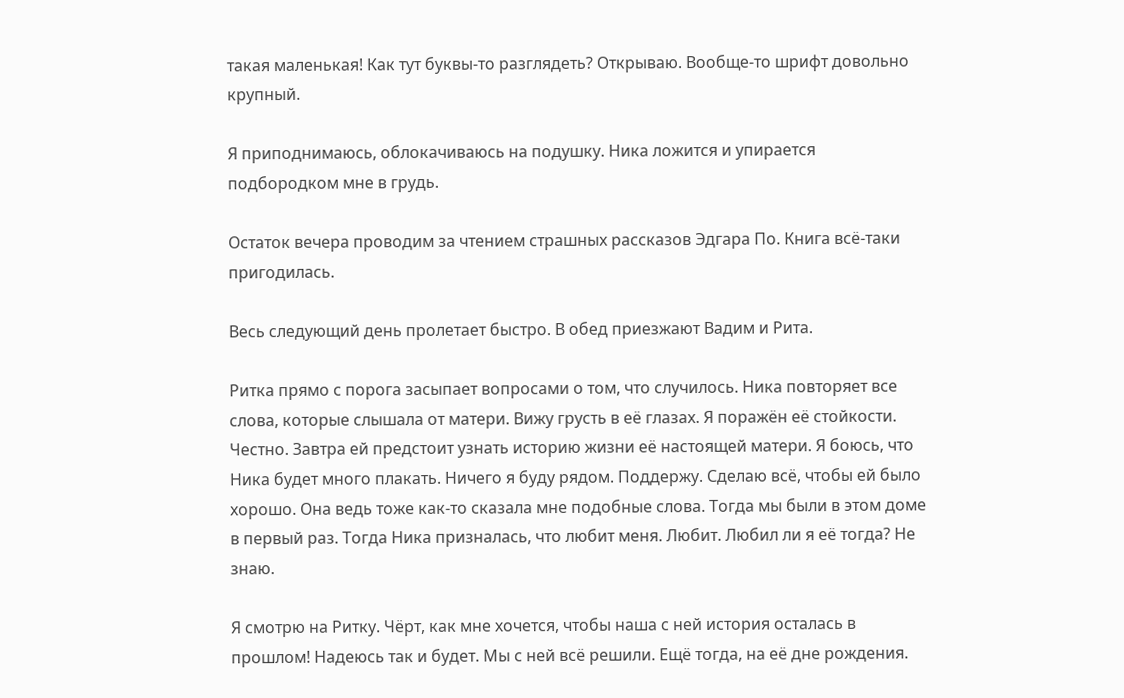такая маленькая! Как тут буквы-то разглядеть? Открываю. Вообще-то шрифт довольно крупный.

Я приподнимаюсь, облокачиваюсь на подушку. Ника ложится и упирается подбородком мне в грудь.

Остаток вечера проводим за чтением страшных рассказов Эдгара По. Книга всё-таки пригодилась.

Весь следующий день пролетает быстро. В обед приезжают Вадим и Рита.

Ритка прямо с порога засыпает вопросами о том, что случилось. Ника повторяет все слова, которые слышала от матери. Вижу грусть в её глазах. Я поражён её стойкости. Честно. Завтра ей предстоит узнать историю жизни её настоящей матери. Я боюсь, что Ника будет много плакать. Ничего я буду рядом. Поддержу. Сделаю всё, чтобы ей было хорошо. Она ведь тоже как-то сказала мне подобные слова. Тогда мы были в этом доме в первый раз. Тогда Ника призналась, что любит меня. Любит. Любил ли я её тогда? Не знаю.

Я смотрю на Ритку. Чёрт, как мне хочется, чтобы наша с ней история осталась в прошлом! Надеюсь так и будет. Мы с ней всё решили. Ещё тогда, на её дне рождения.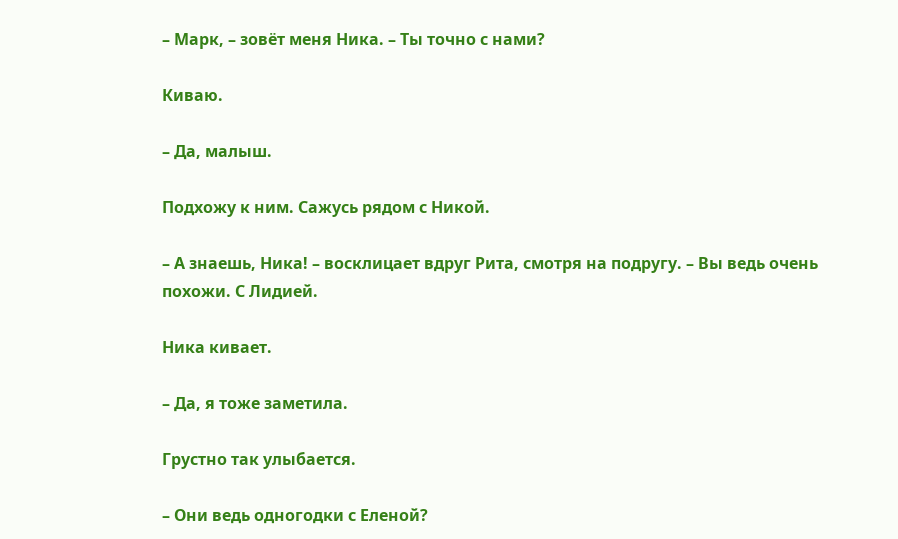– Марк, – зовёт меня Ника. – Ты точно с нами?

Киваю.

– Да, малыш.

Подхожу к ним. Сажусь рядом с Никой.

– А знаешь, Ника! – восклицает вдруг Рита, смотря на подругу. – Вы ведь очень похожи. С Лидией.

Ника кивает.

– Да, я тоже заметила.

Грустно так улыбается.

– Они ведь одногодки с Еленой?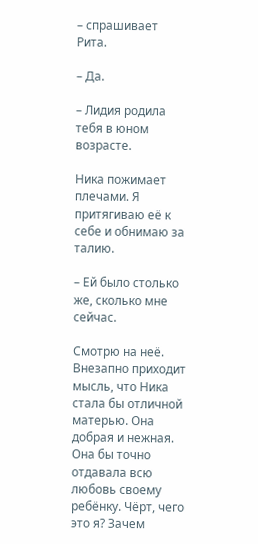– спрашивает Рита.

– Да.

– Лидия родила тебя в юном возрасте.

Ника пожимает плечами. Я притягиваю её к себе и обнимаю за талию.

– Ей было столько же, сколько мне сейчас.

Смотрю на неё. Внезапно приходит мысль, что Ника стала бы отличной матерью. Она добрая и нежная. Она бы точно отдавала всю любовь своему ребёнку. Чёрт, чего это я? Зачем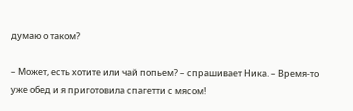думаю о таком?

– Может, есть хотите или чай попьем? – спрашивает Ника. – Время-то уже обед и я приготовила спагетти с мясом!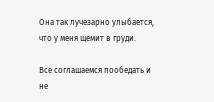Она так лучезарно улыбается, что у меня щемит в груди.

Все соглашаемся пообедать и не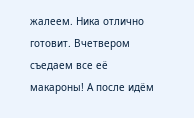жалеем. Ника отлично готовит. Вчетвером съедаем все её макароны! А после идём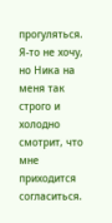прогуляться. Я-то не хочу, но Ника на меня так строго и холодно смотрит, что мне приходится согласиться.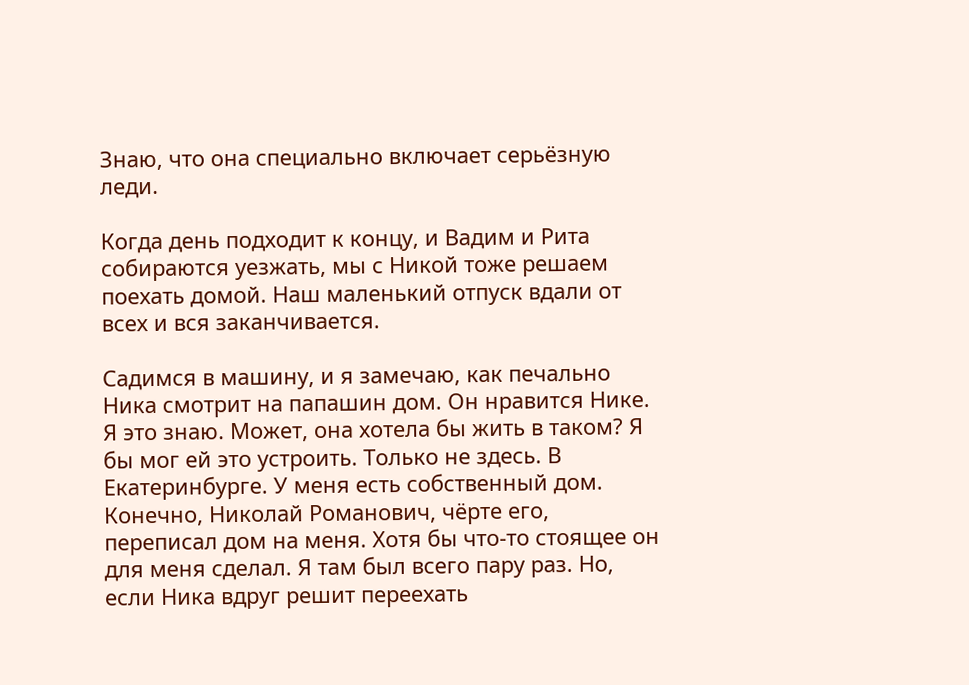Знаю, что она специально включает серьёзную леди.

Когда день подходит к концу, и Вадим и Рита собираются уезжать, мы с Никой тоже решаем поехать домой. Наш маленький отпуск вдали от всех и вся заканчивается.

Садимся в машину, и я замечаю, как печально Ника смотрит на папашин дом. Он нравится Нике. Я это знаю. Может, она хотела бы жить в таком? Я бы мог ей это устроить. Только не здесь. В Екатеринбурге. У меня есть собственный дом. Конечно, Николай Романович, чёрте его, переписал дом на меня. Хотя бы что-то стоящее он для меня сделал. Я там был всего пару раз. Но, если Ника вдруг решит переехать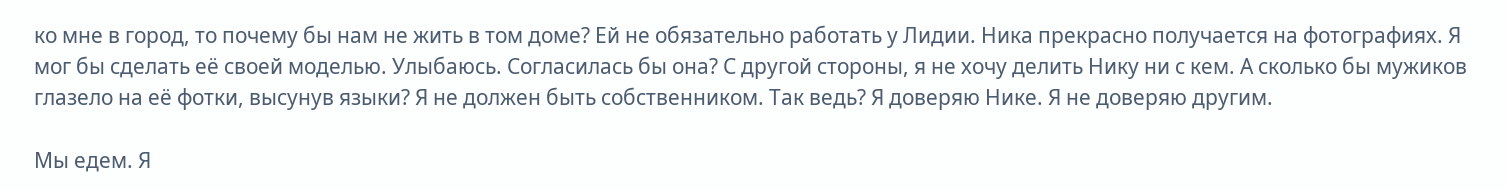ко мне в город, то почему бы нам не жить в том доме? Ей не обязательно работать у Лидии. Ника прекрасно получается на фотографиях. Я мог бы сделать её своей моделью. Улыбаюсь. Согласилась бы она? С другой стороны, я не хочу делить Нику ни с кем. А сколько бы мужиков глазело на её фотки, высунув языки? Я не должен быть собственником. Так ведь? Я доверяю Нике. Я не доверяю другим.

Мы едем. Я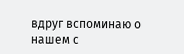вдруг вспоминаю о нашем с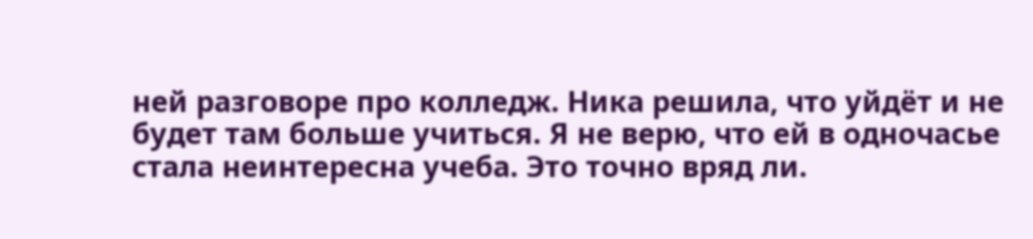ней разговоре про колледж. Ника решила, что уйдёт и не будет там больше учиться. Я не верю, что ей в одночасье стала неинтересна учеба. Это точно вряд ли.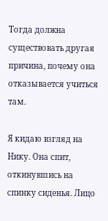Тогда должна существовать другая причина, почему она отказывается учиться там.

Я кидаю взгляд на Нику. Она спит, откинувшись на спинку сиденья. Лицо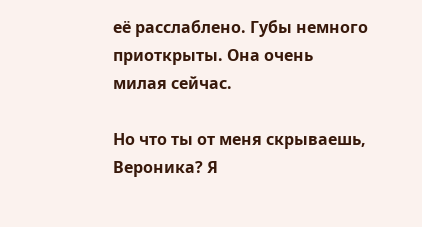её расслаблено. Губы немного приоткрыты. Она очень милая сейчас.

Но что ты от меня скрываешь, Вероника? Я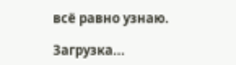всё равно узнаю.

Загрузка...